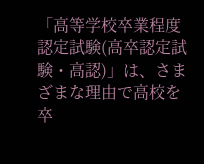「高等学校卒業程度認定試験(高卒認定試験・高認)」は、さまざまな理由で高校を卒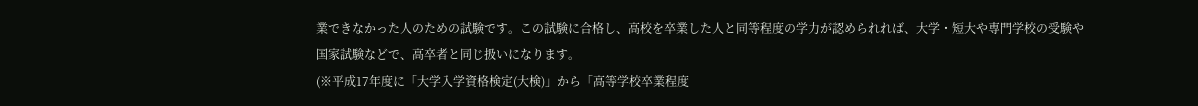業できなかった人のための試験です。この試験に合格し、高校を卒業した人と同等程度の学力が認められれば、大学・短大や専門学校の受験や国家試験などで、高卒者と同じ扱いになります。
(※平成17年度に「大学入学資格検定(大検)」から「高等学校卒業程度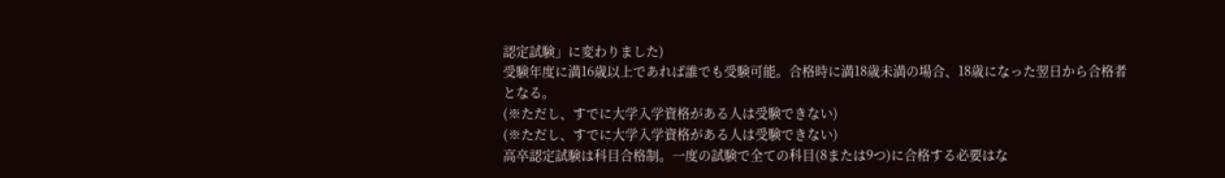認定試験」に変わりました)
受験年度に満16歳以上であれば誰でも受験可能。合格時に満18歳未満の場合、18歳になった翌日から合格者となる。
(※ただし、すでに大学入学資格がある人は受験できない)
(※ただし、すでに大学入学資格がある人は受験できない)
高卒認定試験は科目合格制。一度の試験で全ての科目(8または9つ)に合格する必要はな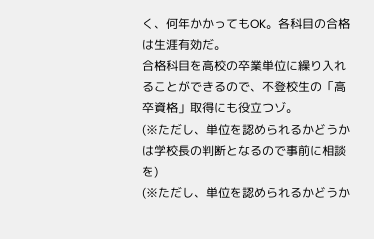く、何年かかってもOK。各科目の合格は生涯有効だ。
合格科目を高校の卒業単位に繰り入れることができるので、不登校生の「高卒資格」取得にも役立つゾ。
(※ただし、単位を認められるかどうかは学校長の判断となるので事前に相談を)
(※ただし、単位を認められるかどうか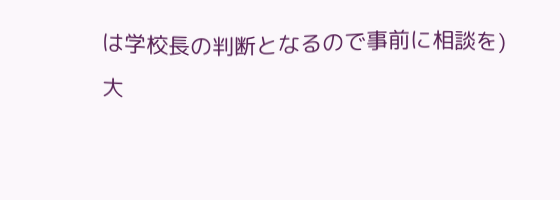は学校長の判断となるので事前に相談を)
大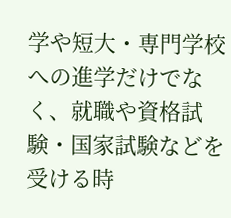学や短大・専門学校への進学だけでなく、就職や資格試験・国家試験などを受ける時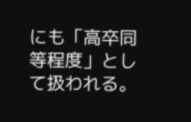にも「高卒同等程度」として扱われる。